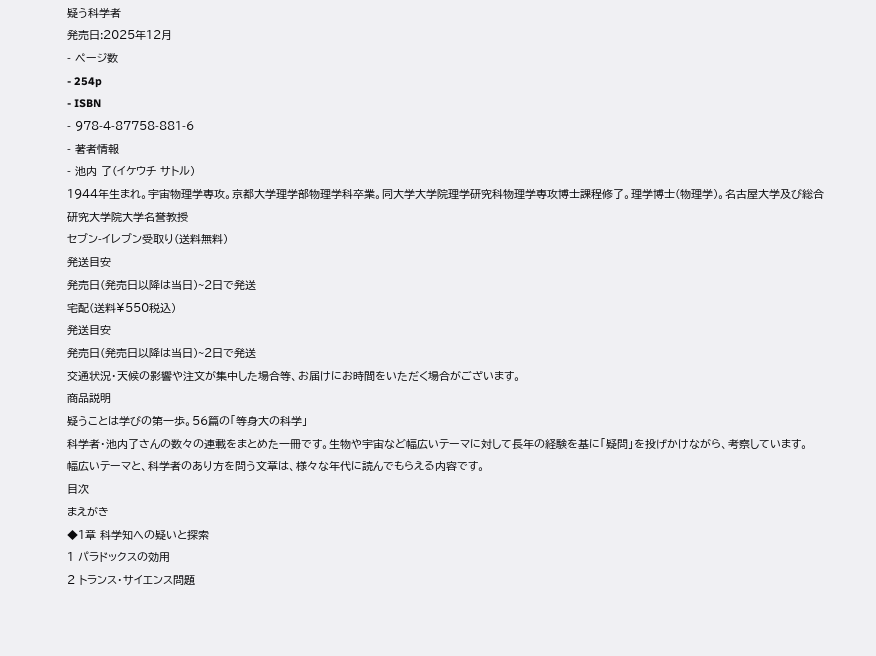疑う科学者
発売日:2025年12月
- ページ数
- 254p
- ISBN
- 978-4-87758-881-6
- 著者情報
- 池内 了(イケウチ サトル)
1944年生まれ。宇宙物理学専攻。京都大学理学部物理学科卒業。同大学大学院理学研究科物理学専攻博士課程修了。理学博士(物理学)。名古屋大学及び総合研究大学院大学名誉教授
セブン-イレブン受取り(送料無料)
発送目安
発売日(発売日以降は当日)~2日で発送
宅配(送料¥550税込)
発送目安
発売日(発売日以降は当日)~2日で発送
交通状況・天候の影響や注文が集中した場合等、お届けにお時間をいただく場合がございます。
商品説明
疑うことは学びの第一歩。56篇の「等身大の科学」
科学者・池内了さんの数々の連載をまとめた一冊です。生物や宇宙など幅広いテーマに対して長年の経験を基に「疑問」を投げかけながら、考察しています。
幅広いテーマと、科学者のあり方を問う文章は、様々な年代に読んでもらえる内容です。
目次
まえがき
◆1章 科学知への疑いと探索
1 パラドックスの効用
2 トランス・サイエンス問題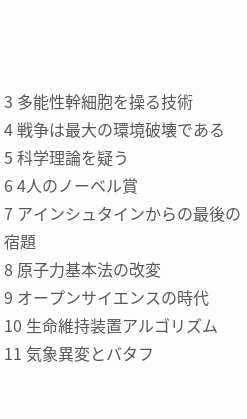3 多能性幹細胞を操る技術
4 戦争は最大の環境破壊である
5 科学理論を疑う
6 4人のノーベル賞
7 アインシュタインからの最後の宿題
8 原子力基本法の改変
9 オープンサイエンスの時代
10 生命維持装置アルゴリズム
11 気象異変とバタフ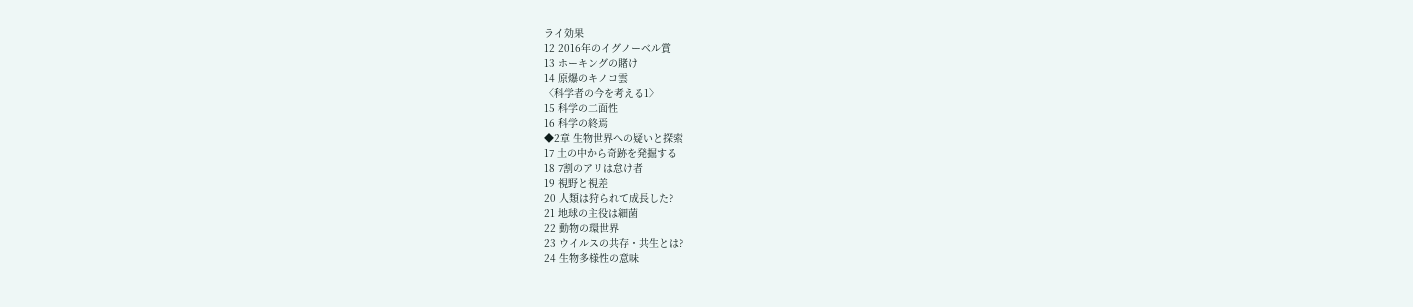ライ効果
12 2016年のイグノーベル賞
13 ホーキングの賭け
14 原爆のキノコ雲
〈科学者の今を考える1〉
15 科学の二面性
16 科学の終焉
◆2章 生物世界への疑いと探索
17 土の中から奇跡を発掘する
18 7割のアリは怠け者
19 視野と視差
20 人類は狩られて成長した?
21 地球の主役は細菌
22 動物の環世界
23 ウイルスの共存・共生とは?
24 生物多様性の意味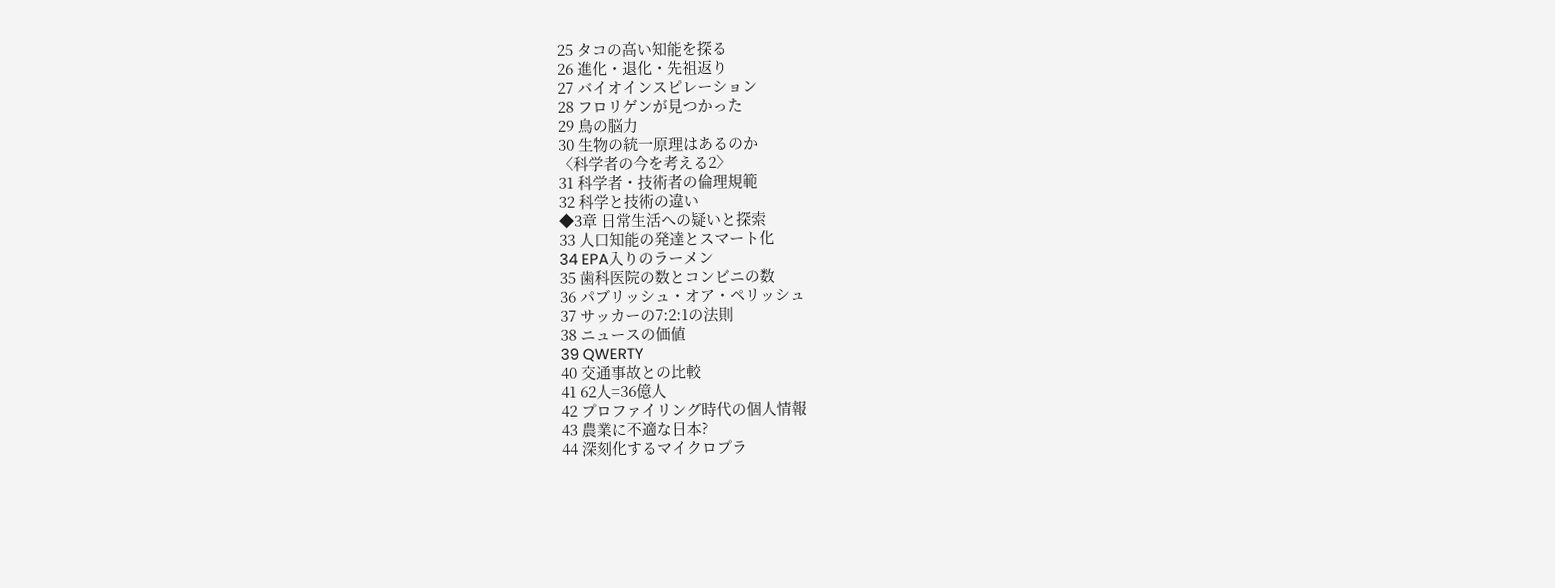25 タコの高い知能を探る
26 進化・退化・先祖返り
27 バイオインスピレーション
28 フロリゲンが見つかった
29 鳥の脳力
30 生物の統一原理はあるのか
〈科学者の今を考える2〉
31 科学者・技術者の倫理規範
32 科学と技術の違い
◆3章 日常生活への疑いと探索
33 人口知能の発達とスマート化
34 EPA入りのラーメン
35 歯科医院の数とコンビニの数
36 パブリッシュ・オア・ペリッシュ
37 サッカーの7:2:1の法則
38 ニュースの価値
39 QWERTY
40 交通事故との比較
41 62人=36億人
42 プロファイリング時代の個人情報
43 農業に不適な日本?
44 深刻化するマイクロプラ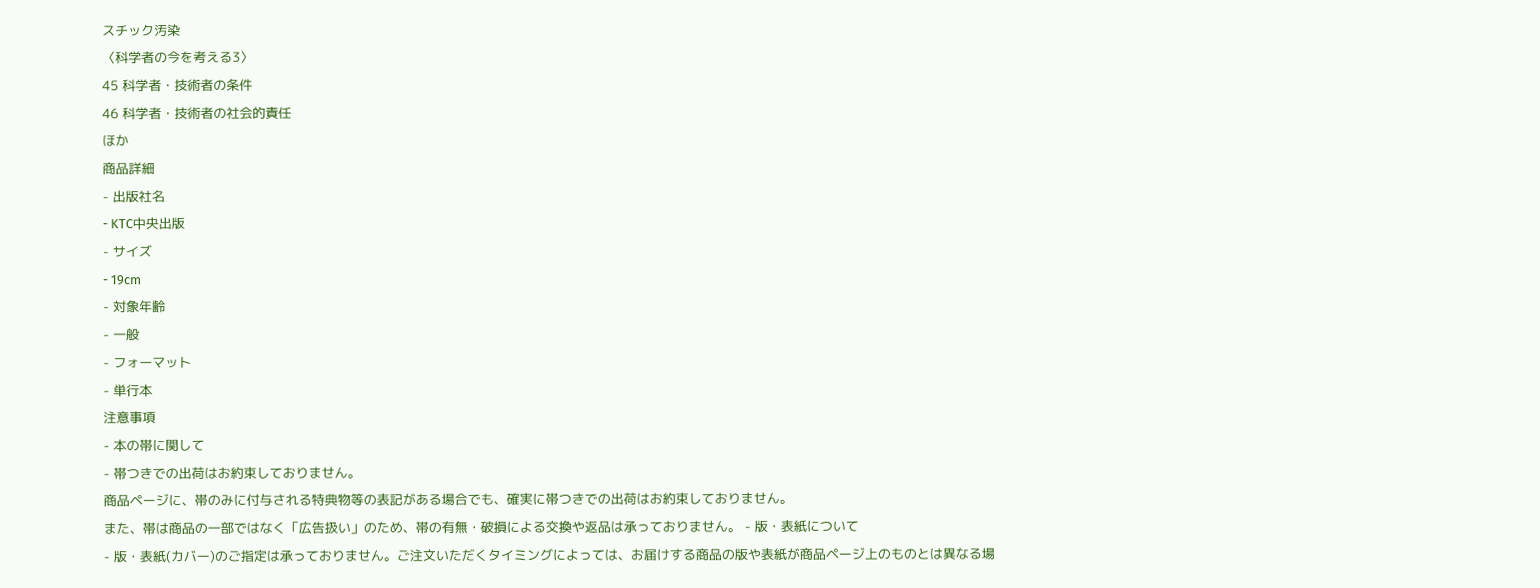スチック汚染
〈科学者の今を考える3〉
45 科学者・技術者の条件
46 科学者・技術者の社会的責任
ほか
商品詳細
- 出版社名
- KTC中央出版
- サイズ
- 19cm
- 対象年齢
- 一般
- フォーマット
- 単行本
注意事項
- 本の帯に関して
- 帯つきでの出荷はお約束しておりません。
商品ページに、帯のみに付与される特典物等の表記がある場合でも、確実に帯つきでの出荷はお約束しておりません。
また、帯は商品の一部ではなく「広告扱い」のため、帯の有無・破損による交換や返品は承っておりません。 - 版・表紙について
- 版・表紙(カバー)のご指定は承っておりません。ご注文いただくタイミングによっては、お届けする商品の版や表紙が商品ページ上のものとは異なる場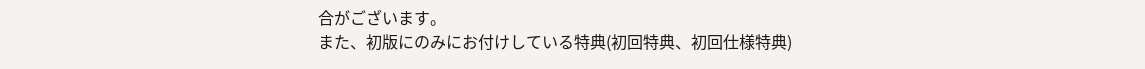合がございます。
また、初版にのみにお付けしている特典(初回特典、初回仕様特典)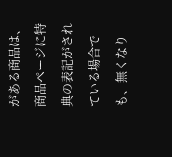がある商品は、商品ページに特典の表記がされている場合でも、無くなり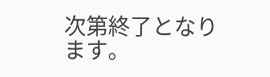次第終了となります。